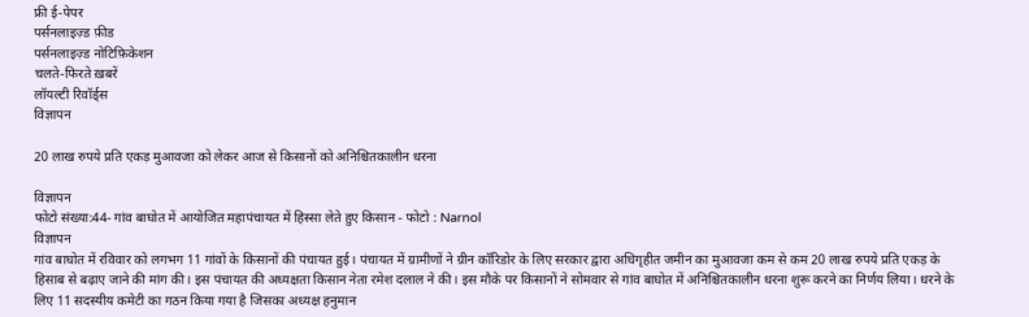फ्री ई-पेपर
पर्सनलाइज़्ड फ़ीड
पर्सनलाइज़्ड नोटिफ़िकेशन
चलते-फिरते ख़बरें
लॉयल्टी रिवॉर्ड्स
विज्ञापन

20 लाख रुपये प्रति एकड़ मुआवजा को लेकर आज से किसानों को अनिश्चितकालीन धरना

विज्ञापन
फोटो संख्या:44- गांव बाघोत में आयोजित महापंचायत में हिस्सा लेते हुए किसान - फोटो : Narnol
विज्ञापन
गांव बाघोत में रविवार को लगभग 11 गांवों के किसानों की पंचायत हुई। पंचायत में ग्रामीणों ने ग्रीन कॉरिडोर के लिए सरकार द्वारा अधिगृहीत जमीन का मुआवजा कम से कम 20 लाख रुपये प्रति एकड़ के हिसाब से बढ़ाए जाने की मांग की। इस पंचायत की अध्यक्षता किसान नेता रमेश दलाल ने की। इस मौके पर किसानों ने सोमवार से गांव बाघोत में अनिश्चितकालीन धरना शुरू करने का निर्णय लिया। धरने के लिए 11 सदस्यीय कमेटी का गठन किया गया है जिसका अध्यक्ष हनुमान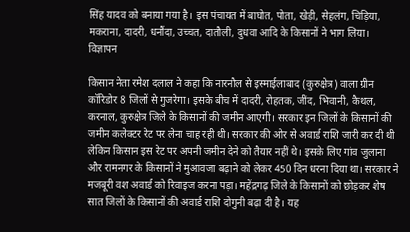सिंह यादव को बनाया गया है। इस पंचायत में बाघोत, पोता, खेड़ी, सेहलंग, चिड़िया, मकराना, दादरी, धनौंदा, उच्चत, दातौली, दुधवा आदि के किसानों ने भाग लिया।
विज्ञापन

किसान नेता रमेश दलाल ने कहा कि नारनौल से इस्माईलाबाद (कुरुक्षेत्र) वाला ग्रीन कॉरिडोर 8 जिलों से गुजरेगा। इसके बीच में दादरी, रोहतक, जींद, भिवानी, कैथल, करनाल, कुरुक्षेत्र जिले के किसानों की जमीन आएगी। सरकार इन जिलों के किसानों की जमीन कलेक्टर रेट पर लेना चाह रही थी। सरकार की ओर से अवार्ड राशि जारी कर दी थी लेकिन किसान इस रेट पर अपनी जमीन देने को तैयार नहीं थे। इसके लिए गांव जुलाना और रामनगर के किसानों ने मुआवजा बढ़ाने को लेकर 450 दिन धरना दिया था। सरकार ने मजबूरी वश अवार्ड को रिवाइज करना पड़ा। महेंद्रगढ़ जिले के किसानों को छोड़कर शेष सात जिलों के किसानों की अवार्ड राशि दोगुनी बढ़ा दी है। यह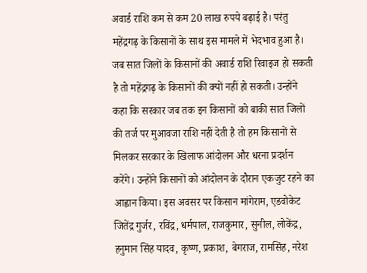अवार्ड राशि कम से कम 20 लाख रुपये बढ़ाई है। परंतु महेंद्रगढ़ के किसानों के साथ इस मामले में भेदभाव हुआ है। जब सात जिलों के किसानों की अवार्ड राशि रिवाइज हो सकती है तो महेंद्रगढ़ के किसानों की क्यों नहीं हो सकती। उन्होंने कहा कि सरकार जब तक इन किसानों को बाकी सात जिलों की तर्ज पर मुआवजा राशि नहीं देती है तो हम किसानों से मिलकर सरकार के खिलाफ आंदोलन और धरना प्रदर्शन करेंगे। उन्होंने किसानों को आंदोलन के दौरान एकजुट रहने का आह्वान किया। इस अवसर पर किसान मांगेराम, एडवोकेट जितेंद्र गुर्जर, रविंद्र, धर्मपाल, राजकुमार, सुनील, लोकेंद्र, हनुमान सिंह यादव, कृष्ण, प्रकाश, बेगराज, रामसिंह, नरेश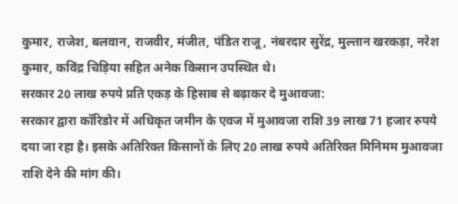कुमार, राजेश, बलवान, राजवीर, मंजीत, पंडित राजू, नंबरदार सुरेंद्र, मुल्तान खरकड़ा, नरेश कुमार, कविंद्र चिड़िया सहित अनेक किसान उपस्थित थे।
सरकार 20 लाख रुपये प्रति एकड़ के हिसाब से बढ़ाकर दे मुआवजा:
सरकार द्वारा कॉरिडोर में अधिकृत जमीन के एवज में मुआवजा राशि 39 लाख 71 हजार रुपये दया जा रहा है। इसके अतिरिक्त किसानों के लिए 20 लाख रुपये अतिरिक्त मिनिमम मुआवजा राशि देने की मांग की।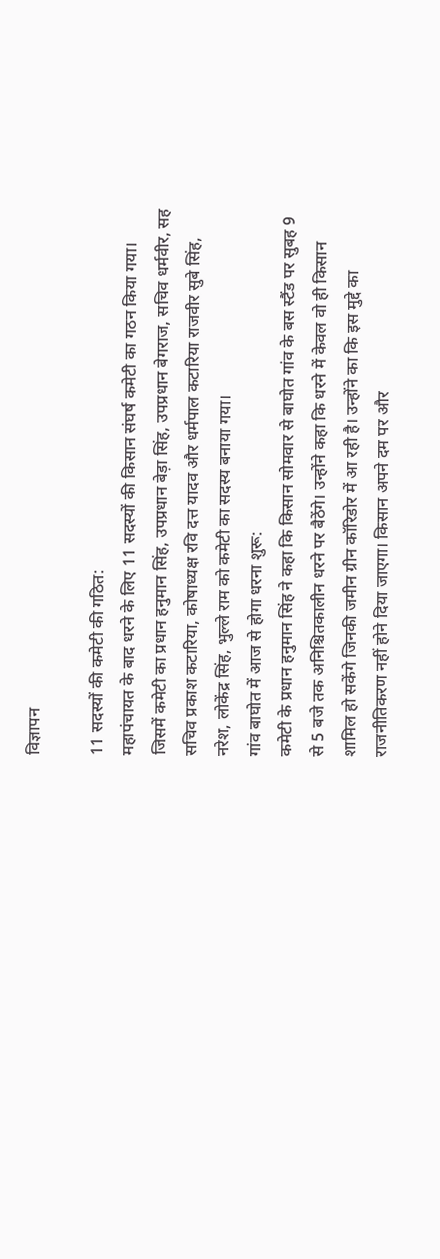विज्ञापन

11 सदस्यों की कमेटी की गठित:
महापंचायत के बाद धरने के लिए 11 सदस्यों की किसान संघर्ष कमेटी का गठन किया गया। जिसमें कमेटी का प्रधान हनुमान सिंह, उपप्रधान बेड़ा सिंह, उपप्रधान बेगराज, सचिव धर्मवीर, सह सचिव प्रकाश कटारिया, कोषाध्यक्ष रवि दत्त यादव और धर्मपाल कटारिया राजवीर सुबे सिंह, नरेश, लोकेंद्र सिंह, भुल्ले राम को कमेटी का सदस्य बनाया गया।
गांव बाघोत में आज से होगा धरना शुरू:
कमेटी के प्रधान हनुमान सिंह ने कहा कि किसान सोमवार से बाघोत गांव के बस स्टैंड पर सुबह 9 से 5 बजे तक अनिश्चितकालीन धरने पर बैठेंगे। उन्होंने कहा कि धरने में केवल वो ही किसान शामिल हो सकेंगे जिनकी जमीन ग्रीन कॉरिडोर में आ रही है। उन्होंने का कि इस मुद्दे का राजनीतिकरण नहीं होने दिया जाएगा। किसान अपने दम पर और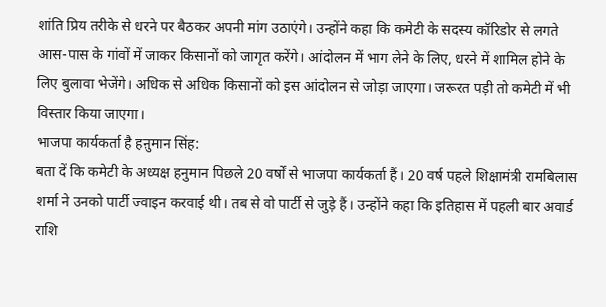शांति प्रिय तरीके से धरने पर बैठकर अपनी मांग उठाएंगे। उन्होंने कहा कि कमेटी के सदस्य कॉरिडोर से लगते आस-पास के गांवों में जाकर किसानों को जागृत करेंगे। आंदोलन में भाग लेने के लिए, धरने में शामिल होने के लिए बुलावा भेजेंगे। अधिक से अधिक किसानों को इस आंदोलन से जोड़ा जाएगा। जरूरत पड़ी तो कमेटी में भी विस्तार किया जाएगा।
भाजपा कार्यकर्ता है हऩुमान सिंह:
बता दें कि कमेटी के अध्यक्ष हनुमान पिछले 20 वर्षों से भाजपा कार्यकर्ता हैं। 20 वर्ष पहले शिक्षामंत्री रामबिलास शर्मा ने उनको पार्टी ज्वाइन करवाई थी। तब से वो पार्टी से जुड़े हैं। उन्होंने कहा कि इतिहास में पहली बार अवार्ड राशि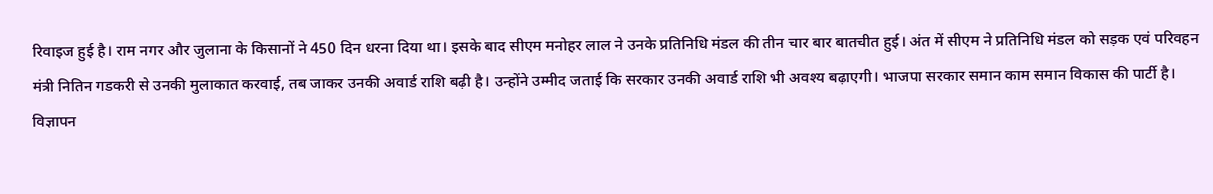रिवाइज हुई है। राम नगर और जुलाना के किसानों ने 450 दिन धरना दिया था। इसके बाद सीएम मनोहर लाल ने उनके प्रतिनिधि मंडल की तीन चार बार बातचीत हुई। अंत में सीएम ने प्रतिनिधि मंडल को सड़क एवं परिवहन मंत्री नितिन गडकरी से उनकी मुलाकात करवाई, तब जाकर उनकी अवार्ड राशि बढ़ी है। उन्होंने उम्मीद जताई कि सरकार उनकी अवार्ड राशि भी अवश्य बढ़ाएगी। भाजपा सरकार समान काम समान विकास की पार्टी है।
विज्ञापन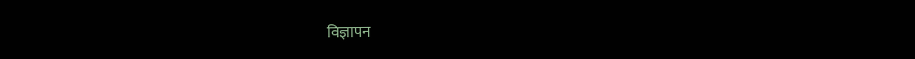विज्ञापन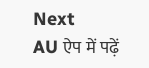Next
AU ऐप में पढ़ें